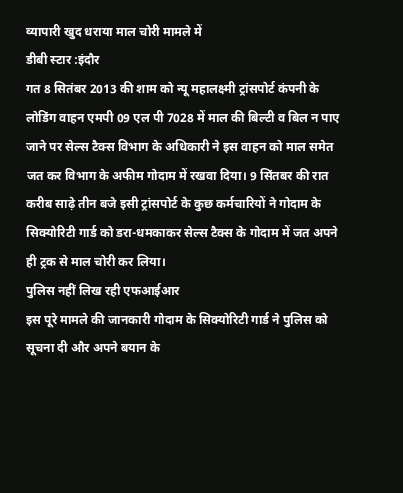व्यापारी खुद धराया माल चोरी मामले में
डीबी स्टार :इंदौर
गत 8 सितंबर 2013 की शाम को न्यू महालक्ष्मी ट्रांसपोर्ट कंपनी के लोडिंग वाहन एमपी 09 एल पी 7028 में माल की बिल्टी व बिल न पाए जाने पर सेल्स टैक्स विभाग के अधिकारी ने इस वाहन को माल समेत जत कर विभाग के अफीम गोदाम में रखवा दिया। 9 सिंतबर की रात करीब साढ़े तीन बजे इसी ट्रांसपोर्ट के कुछ कर्मचारियों ने गोदाम के सिक्योरिटी गार्ड को डरा-धमकाकर सेल्स टैक्स के गोदाम में जत अपने ही ट्रक से माल चोरी कर लिया।
पुलिस नहीं लिख रही एफआईआर
इस पूरे मामले की जानकारी गोदाम के सिक्योरिटी गार्ड ने पुलिस को सूचना दी और अपने बयान के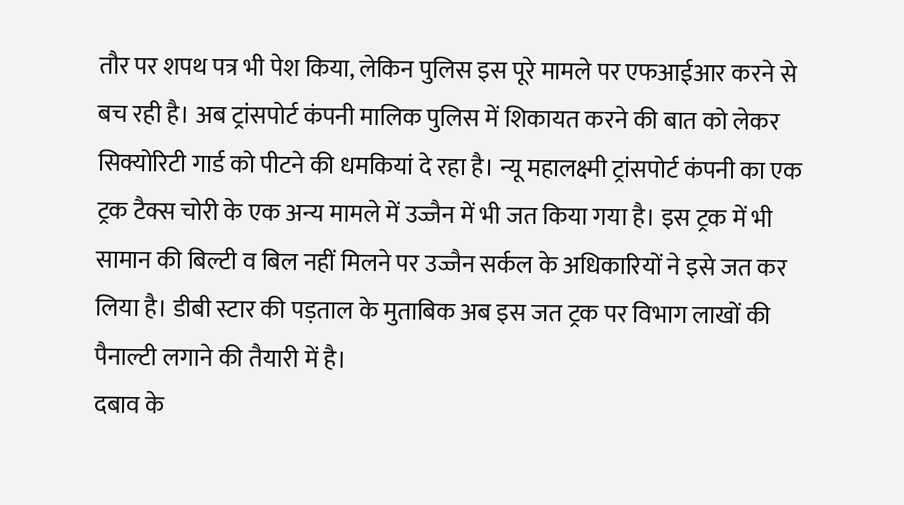तौर पर शपथ पत्र भी पेश किया, लेकिन पुलिस इस पूरे मामले पर एफआईआर करने से बच रही है। अब ट्रांसपोर्ट कंपनी मालिक पुलिस में शिकायत करने की बात को लेकर सिक्योरिटी गार्ड को पीटने की धमकियां दे रहा है। न्यू महालक्ष्मी ट्रांसपोर्ट कंपनी का एक ट्रक टैक्स चोरी के एक अन्य मामले में उज्जैन में भी जत किया गया है। इस ट्रक में भी सामान की बिल्टी व बिल नहीं मिलने पर उज्जैन सर्कल के अधिकारियों ने इसे जत कर लिया है। डीबी स्टार की पड़ताल के मुताबिक अब इस जत ट्रक पर विभाग लाखों की पैनाल्टी लगाने की तैयारी में है।
दबाव के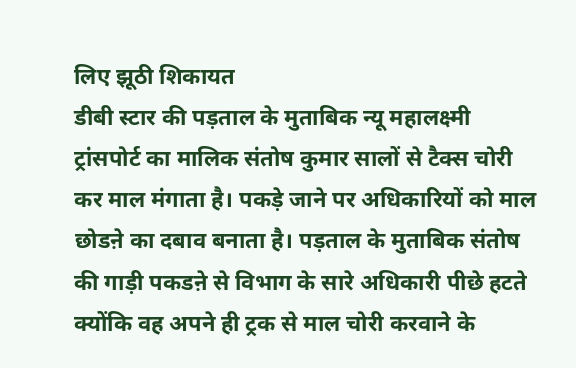लिए झूठी शिकायत
डीबी स्टार की पड़ताल के मुताबिक न्यू महालक्ष्मी ट्रांसपोर्ट का मालिक संतोष कुमार सालों से टैक्स चोरी कर माल मंगाता है। पकड़े जाने पर अधिकारियों को माल छोडऩे का दबाव बनाता है। पड़ताल के मुताबिक संतोष की गाड़ी पकडऩे से विभाग के सारे अधिकारी पीछे हटते क्योंकि वह अपने ही ट्रक से माल चोरी करवाने के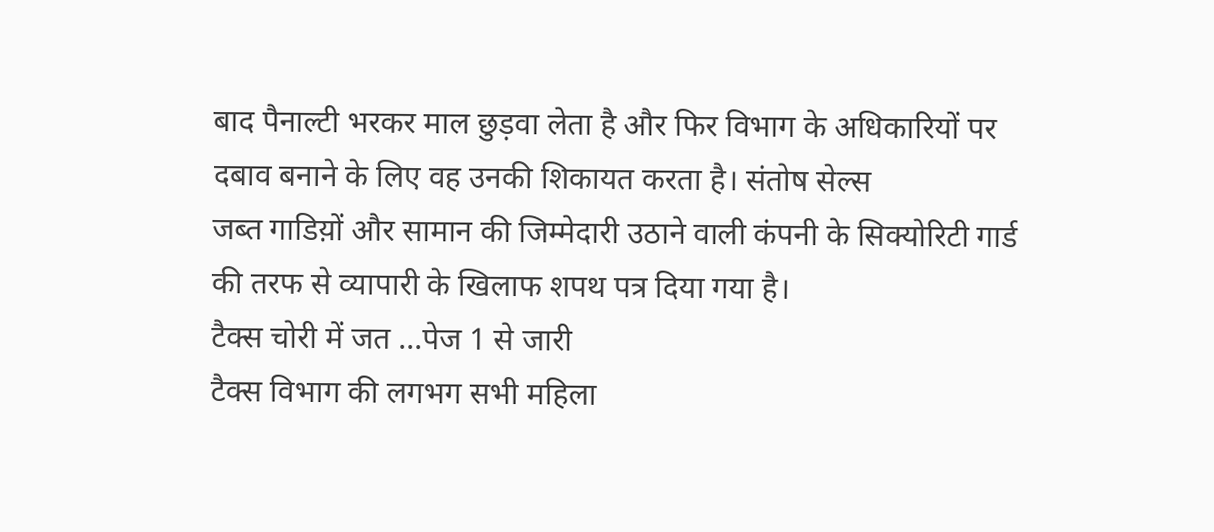बाद पैनाल्टी भरकर माल छुड़वा लेता है और फिर विभाग के अधिकारियों पर दबाव बनाने के लिए वह उनकी शिकायत करता है। संतोष सेल्स
जब्त गाडिय़ों और सामान की जिम्मेदारी उठाने वाली कंपनी के सिक्योरिटी गार्ड की तरफ से व्यापारी के खिलाफ शपथ पत्र दिया गया है।
टैक्स चोरी में जत ...पेज 1 से जारी
टैक्स विभाग की लगभग सभी महिला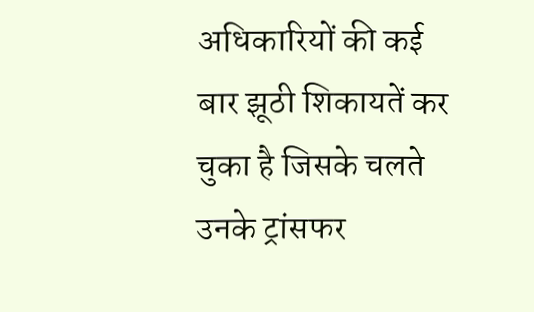अधिकारियों की कई बार झूठी शिकायतें कर चुका है जिसके चलते उनके ट्रांसफर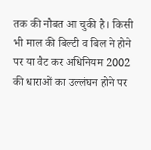तक की नौबत आ चुकी है। किसी भी माल की बिल्टी व बिल ने होने पर या वैट कर अधिनियम 2002 की धाराओं का उल्लंघन होने पर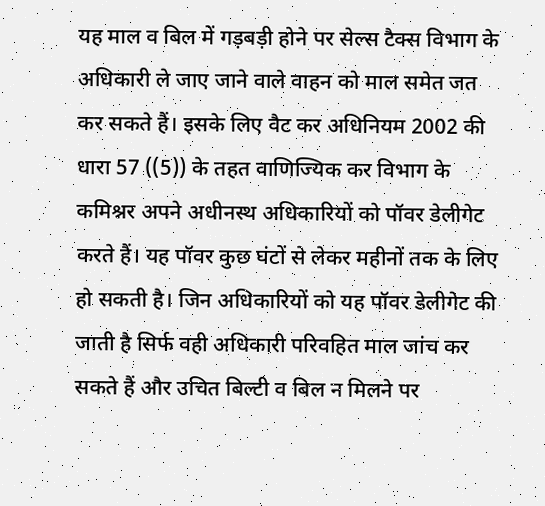यह माल व बिल में गड़बड़ी होने पर सेल्स टैक्स विभाग के अधिकारी ले जाए जाने वाले वाहन को माल समेत जत कर सकते हैं। इसके लिए वैट कर अधिनियम 2002 की धारा 57 ((5)) के तहत वाणिज्यिक कर विभाग के कमिश्नर अपने अधीनस्थ अधिकारियों को पॉवर डेलीगेट करते हैं। यह पॉवर कुछ घंटों से लेकर महीनों तक के लिए हो सकती है। जिन अधिकारियों को यह पॉवर डेलीगेट की जाती है सिर्फ वही अधिकारी परिवहित माल जांच कर सकते हैं और उचित बिल्टी व बिल न मिलने पर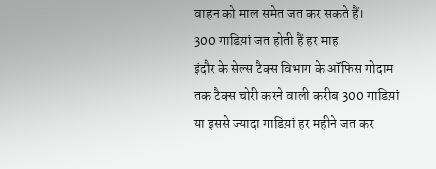वाहन को माल समेत जत कर सकते हैं।
300 गाडिय़ां जत होती हैं हर माह
इंदौर के सेल्स टैक्स विभाग के ऑफिस गोदाम तक टैक्स चोरी करने वाली करीब 300 गाडिय़ां या इससे ज्यादा गाडिय़ां हर महीने जत कर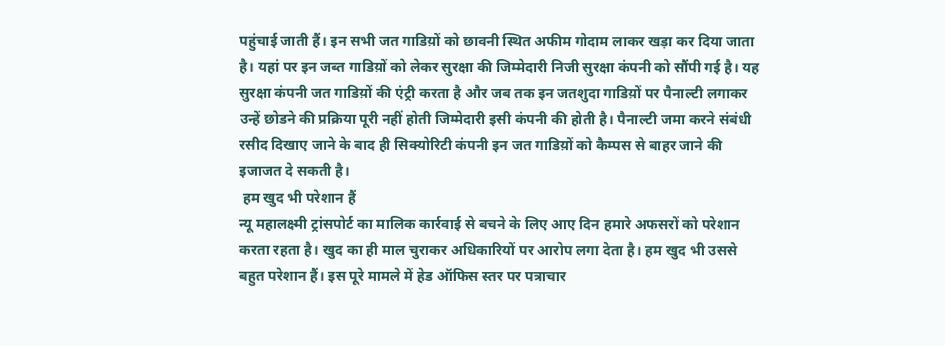पहुंचाई जाती हैं। इन सभी जत गाडिय़ों को छावनी स्थित अफीम गोदाम लाकर खड़ा कर दिया जाता है। यहां पर इन जब्त गाडिय़ों को लेकर सुरक्षा की जिम्मेदारी निजी सुरक्षा कंपनी को सौंपी गई है। यह सुरक्षा कंपनी जत गाडिय़ों की एंट्री करता है और जब तक इन जतशुदा गाडिय़ों पर पैनाल्टी लगाकर उन्हें छोडने की प्रक्रिया पूरी नहीं होती जिम्मेदारी इसी कंपनी की होती है। पैनाल्टी जमा करने संबंधी रसीद दिखाए जाने के बाद ही सिक्योरिटी कंपनी इन जत गाडिय़ों को कैम्पस से बाहर जाने की इजाजत दे सकती है।
 हम खुद भी परेशान हैं
न्यू महालक्ष्मी ट्रांसपोर्ट का मालिक कार्रवाई से बचने के लिए आए दिन हमारे अफसरों को परेशान करता रहता है। खुद का ही माल चुराकर अधिकारियों पर आरोप लगा देता है। हम खुद भी उससे बहुत परेशान हैं। इस पूरे मामले में हेड ऑफिस स्तर पर पत्राचार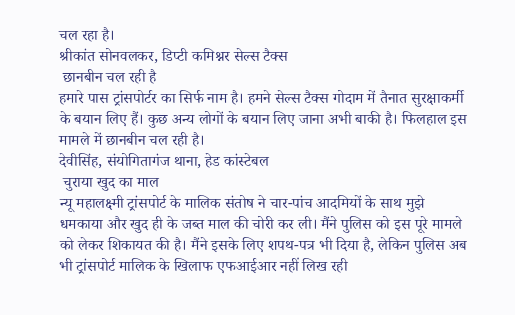चल रहा है।
श्रीकांत सोनवलकर, डिप्टी कमिश्नर सेल्स टैक्स
 छानबीन चल रही है
हमारे पास ट्रांसपोर्टर का सिर्फ नाम है। हमने सेल्स टैक्स गोदाम में तैनात सुरक्षाकर्मी के बयान लिए हैं। कुछ अन्य लोगों के बयान लिए जाना अभी बाकी है। फिलहाल इस मामले में छानबीन चल रही है।
देवीसिंह, संयोगितागंज थाना, हेड कांस्टेबल
 चुराया खुद का माल
न्यू महालक्ष्मी ट्रांसपोर्ट के मालिक संतोष ने चार-पांच आदमियों के साथ मुझे धमकाया और खुद ही के जब्त माल की चोरी कर ली। मैंने पुलिस को इस पूरे मामले को लेकर शिकायत की है। मैंने इसके लिए शपथ-पत्र भी दिया है, लेकिन पुलिस अब भी ट्रांसपोर्ट मालिक के खिलाफ एफआईआर नहीं लिख रही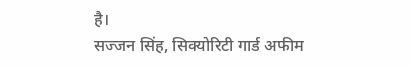है।
सज्जन सिंह, सिक्योरिटी गार्ड अफीम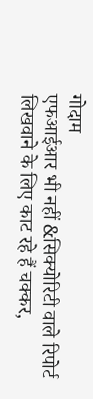गोदाम
एफआईआर भी नहीं &सिक्योरिटी वाले रिपोर्ट लिखवाने के लिए काट रहे हैं चक्कर,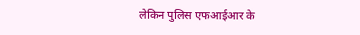लेकिन पुलिस एफआईआर के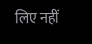लिए नहीं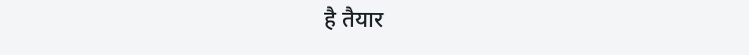है तैयार